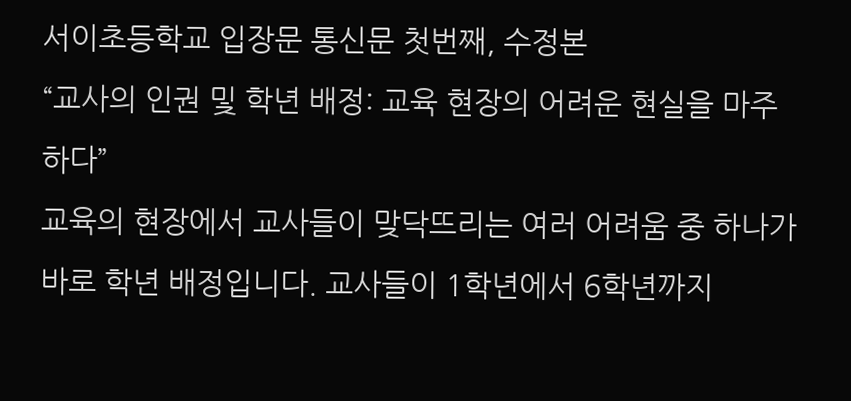서이초등학교 입장문 통신문 첫번째, 수정본
“교사의 인권 및 학년 배정: 교육 현장의 어려운 현실을 마주하다”
교육의 현장에서 교사들이 맞닥뜨리는 여러 어려움 중 하나가 바로 학년 배정입니다. 교사들이 1학년에서 6학년까지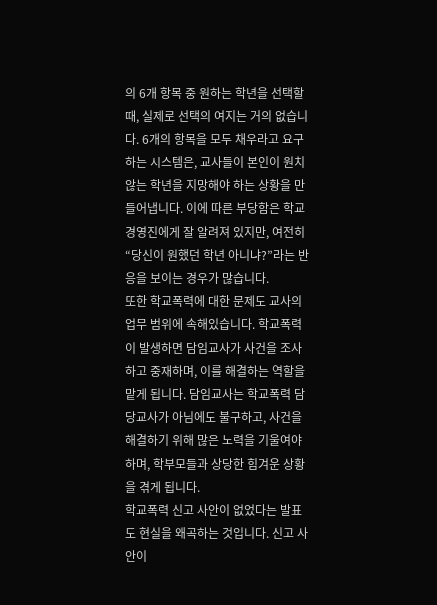의 6개 항목 중 원하는 학년을 선택할 때, 실제로 선택의 여지는 거의 없습니다. 6개의 항목을 모두 채우라고 요구하는 시스템은, 교사들이 본인이 원치 않는 학년을 지망해야 하는 상황을 만들어냅니다. 이에 따른 부당함은 학교 경영진에게 잘 알려져 있지만, 여전히 “당신이 원했던 학년 아니냐?”라는 반응을 보이는 경우가 많습니다.
또한 학교폭력에 대한 문제도 교사의 업무 범위에 속해있습니다. 학교폭력이 발생하면 담임교사가 사건을 조사하고 중재하며, 이를 해결하는 역할을 맡게 됩니다. 담임교사는 학교폭력 담당교사가 아님에도 불구하고, 사건을 해결하기 위해 많은 노력을 기울여야 하며, 학부모들과 상당한 힘겨운 상황을 겪게 됩니다.
학교폭력 신고 사안이 없었다는 발표도 현실을 왜곡하는 것입니다. 신고 사안이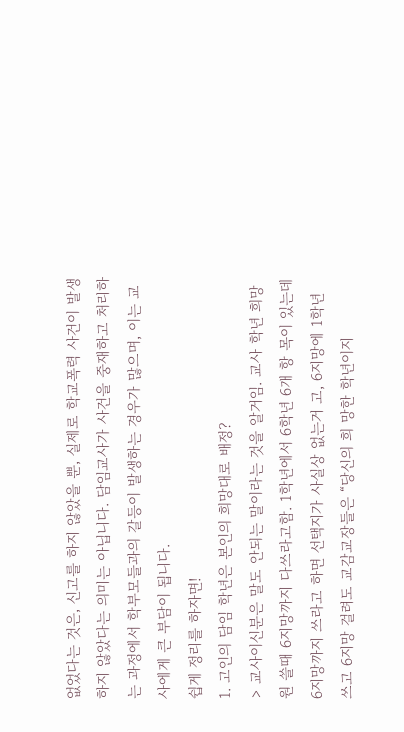없었다는 것은, 신고를 하지 않았을 뿐, 실제로 학교폭력 사건이 발생하지 않았다는 의미는 아닙니다. 담임교사가 사건을 중재하고 처리하는 과정에서 학부모들과의 갈등이 발생하는 경우가 많으며, 이는 교사에게 큰 부담이 됩니다.
쉽게 정리를 하자면!
1. 고인의 담임 학년은 본인의 희망대로 배정?
> 교사이신분은 말도 안되는 말이라는 것을 알거임. 교사 학년 희망원 쓸때 6지망까지 다쓰라고함. 1학년에서 6학년 6개 항 목이 있는데 6지망까지 쓰라고 하면 선택지가 사실상 없는거 고, 6지망에 1학년 쓰고 6지망 걸려도 교감교장들은 “당신의 희 망한 학년이지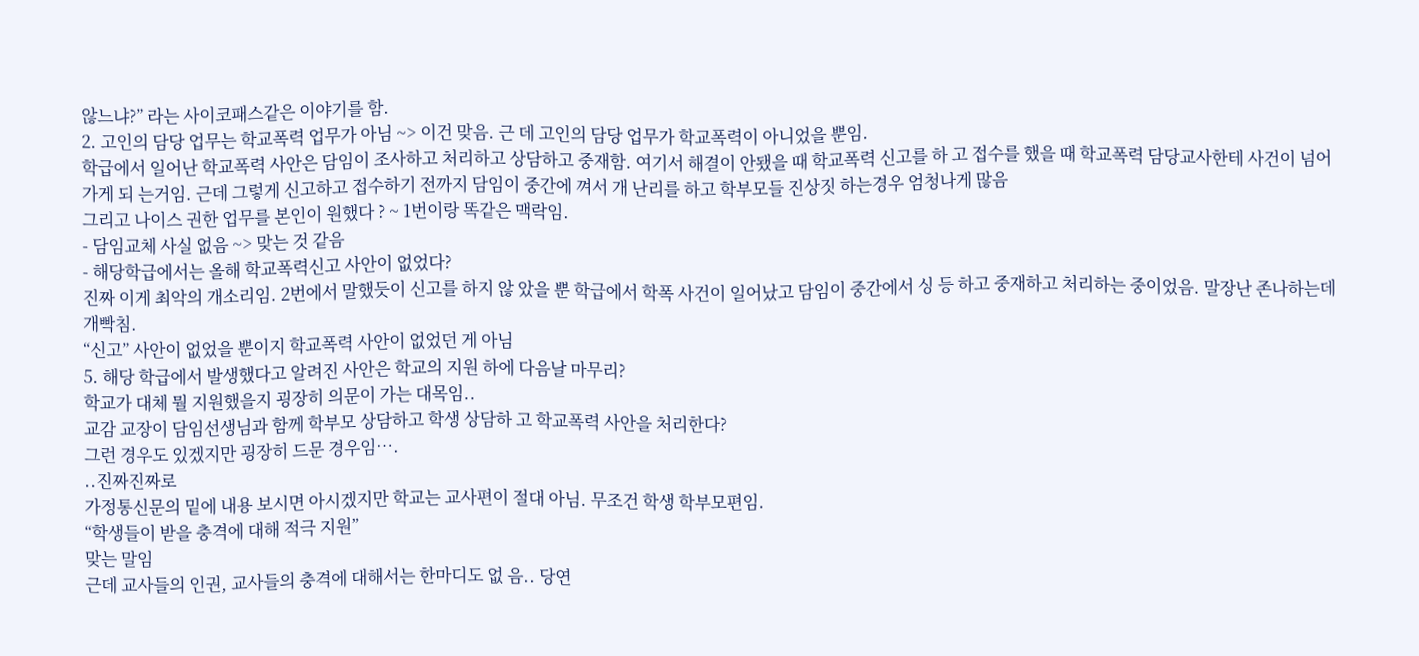않느냐?” 라는 사이코패스같은 이야기를 함.
2. 고인의 담당 업무는 학교폭력 업무가 아님 ~> 이건 맞음. 근 데 고인의 담당 업무가 학교폭력이 아니었을 뿐임.
학급에서 일어난 학교폭력 사안은 담임이 조사하고 처리하고 상담하고 중재함. 여기서 해결이 안됐을 때 학교폭력 신고를 하 고 접수를 했을 때 학교폭력 담당교사한테 사건이 넘어가게 되 는거임. 근데 그렇게 신고하고 접수하기 전까지 담임이 중간에 껴서 개 난리를 하고 학부모들 진상짓 하는경우 엄청나게 많음
그리고 나이스 권한 업무를 본인이 원했다 ? ~ 1번이랑 똑같은 맥락임.
- 담임교체 사실 없음 ~> 맞는 것 같음
- 해당학급에서는 올해 학교폭력신고 사안이 없었다?
진짜 이게 최악의 개소리임. 2번에서 말했듯이 신고를 하지 않 았을 뿐 학급에서 학폭 사건이 일어났고 담임이 중간에서 싱 등 하고 중재하고 처리하는 중이었음. 말장난 존나하는데 개빡침.
“신고” 사안이 없었을 뿐이지 학교폭력 사안이 없었던 게 아님
5. 해당 학급에서 발생했다고 알려진 사안은 학교의 지원 하에 다음날 마무리?
학교가 대체 뭘 지원했을지 굉장히 의문이 가는 대목임..
교감 교장이 담임선생님과 함께 학부모 상담하고 학생 상담하 고 학교폭력 사안을 처리한다?
그런 경우도 있겠지만 굉장히 드문 경우임….
..진짜진짜로
가정통신문의 밑에 내용 보시면 아시겠지만 학교는 교사편이 절대 아님. 무조건 학생 학부모편임.
“학생들이 받을 충격에 대해 적극 지원”
맞는 말임
근데 교사들의 인권, 교사들의 충격에 대해서는 한마디도 없 음.. 당연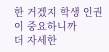한 거겠지 학생 인권이 중요하니까
더 자세한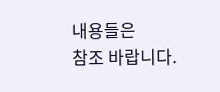내용들은
참조 바랍니다.